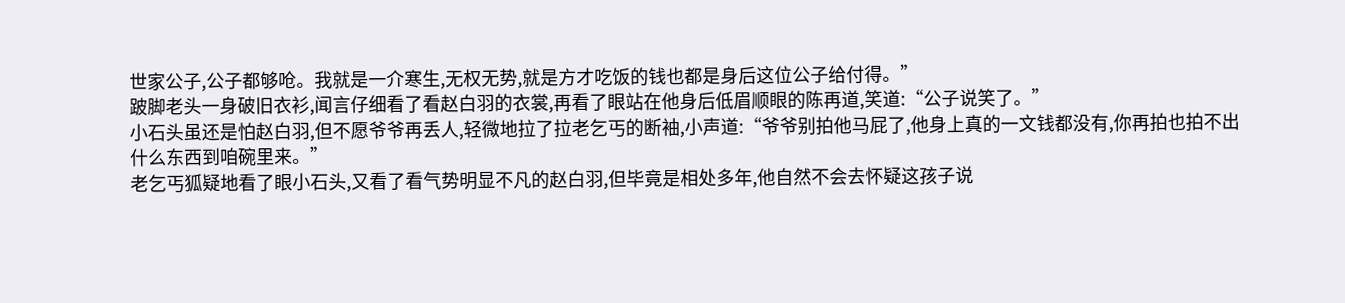世家公子,公子都够呛。我就是一介寒生,无权无势,就是方才吃饭的钱也都是身后这位公子给付得。”
跛脚老头一身破旧衣衫,闻言仔细看了看赵白羽的衣裳,再看了眼站在他身后低眉顺眼的陈再道,笑道:“公子说笑了。”
小石头虽还是怕赵白羽,但不愿爷爷再丢人,轻微地拉了拉老乞丐的断袖,小声道:“爷爷别拍他马屁了,他身上真的一文钱都没有,你再拍也拍不出什么东西到咱碗里来。”
老乞丐狐疑地看了眼小石头,又看了看气势明显不凡的赵白羽,但毕竟是相处多年,他自然不会去怀疑这孩子说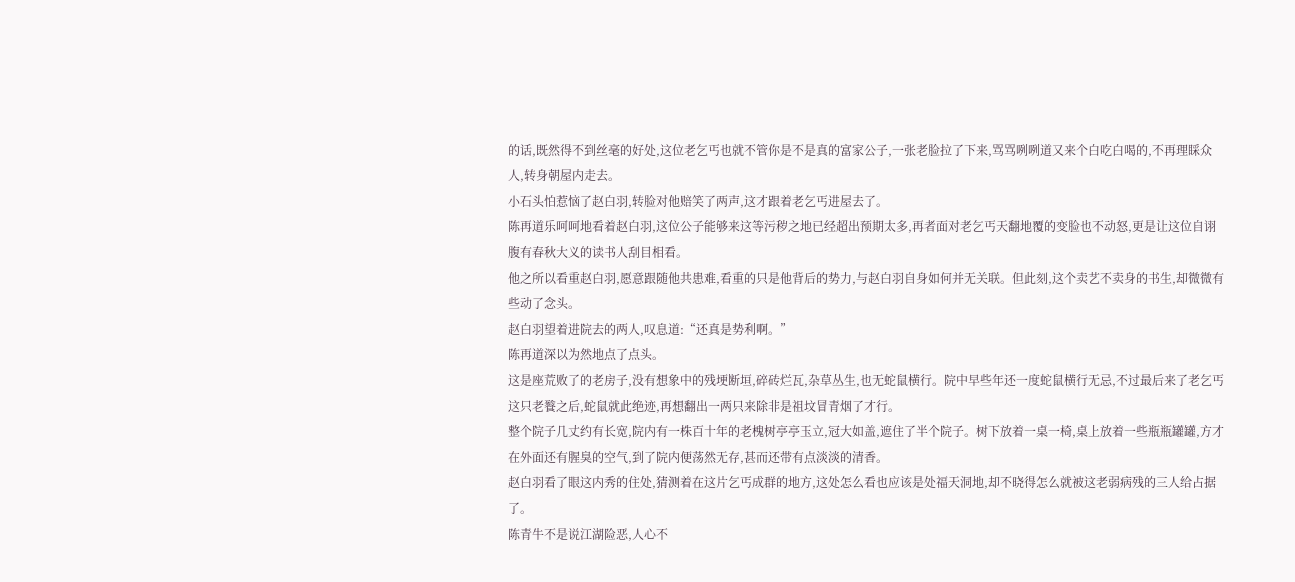的话,既然得不到丝毫的好处,这位老乞丐也就不管你是不是真的富家公子,一张老脸拉了下来,骂骂咧咧道又来个白吃白喝的,不再理睬众人,转身朝屋内走去。
小石头怕惹恼了赵白羽,转脸对他赔笑了两声,这才跟着老乞丐进屋去了。
陈再道乐呵呵地看着赵白羽,这位公子能够来这等污秽之地已经超出预期太多,再者面对老乞丐天翻地覆的变脸也不动怒,更是让这位自诩腹有春秋大义的读书人刮目相看。
他之所以看重赵白羽,愿意跟随他共患难,看重的只是他背后的势力,与赵白羽自身如何并无关联。但此刻,这个卖艺不卖身的书生,却微微有些动了念头。
赵白羽望着进院去的两人,叹息道:“还真是势利啊。”
陈再道深以为然地点了点头。
这是座荒败了的老房子,没有想象中的残埂断垣,碎砖烂瓦,杂草丛生,也无蛇鼠横行。院中早些年还一度蛇鼠横行无忌,不过最后来了老乞丐这只老餮之后,蛇鼠就此绝迹,再想翻出一两只来除非是祖坟冒青烟了才行。
整个院子几丈约有长宽,院内有一株百十年的老槐树亭亭玉立,冠大如盖,遮住了半个院子。树下放着一桌一椅,桌上放着一些瓶瓶罐罐,方才在外面还有腥臭的空气,到了院内便荡然无存,甚而还带有点淡淡的清香。
赵白羽看了眼这内秀的住处,猜测着在这片乞丐成群的地方,这处怎么看也应该是处福天洞地,却不晓得怎么就被这老弱病残的三人给占据了。
陈青牛不是说江湖险恶,人心不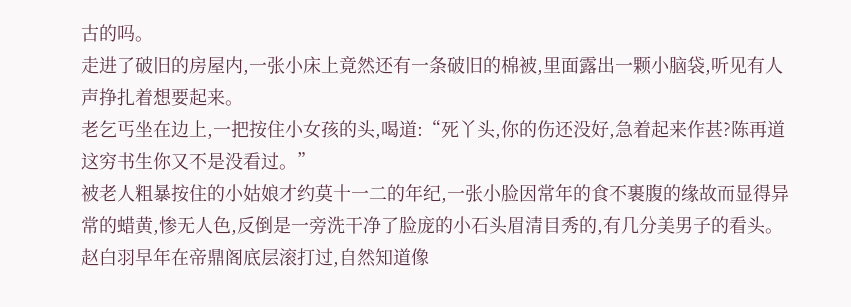古的吗。
走进了破旧的房屋内,一张小床上竟然还有一条破旧的棉被,里面露出一颗小脑袋,听见有人声挣扎着想要起来。
老乞丐坐在边上,一把按住小女孩的头,喝道:“死丫头,你的伤还没好,急着起来作甚?陈再道这穷书生你又不是没看过。”
被老人粗暴按住的小姑娘才约莫十一二的年纪,一张小脸因常年的食不裹腹的缘故而显得异常的蜡黄,惨无人色,反倒是一旁洗干净了脸庞的小石头眉清目秀的,有几分美男子的看头。
赵白羽早年在帝鼎阁底层滚打过,自然知道像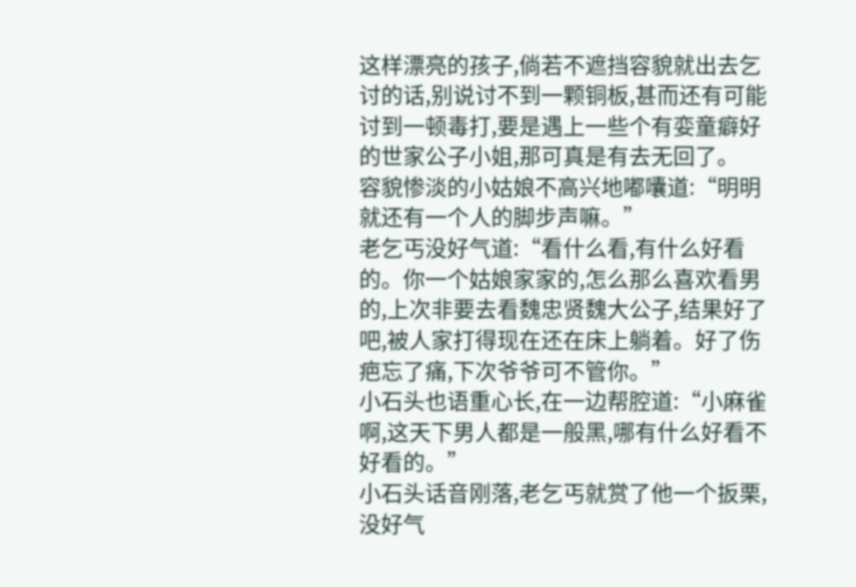这样漂亮的孩子,倘若不遮挡容貌就出去乞讨的话,别说讨不到一颗铜板,甚而还有可能讨到一顿毒打,要是遇上一些个有娈童癖好的世家公子小姐,那可真是有去无回了。
容貌惨淡的小姑娘不高兴地嘟囔道:“明明就还有一个人的脚步声嘛。”
老乞丐没好气道:“看什么看,有什么好看的。你一个姑娘家家的,怎么那么喜欢看男的,上次非要去看魏忠贤魏大公子,结果好了吧,被人家打得现在还在床上躺着。好了伤疤忘了痛,下次爷爷可不管你。”
小石头也语重心长,在一边帮腔道:“小麻雀啊,这天下男人都是一般黑,哪有什么好看不好看的。”
小石头话音刚落,老乞丐就赏了他一个扳栗,没好气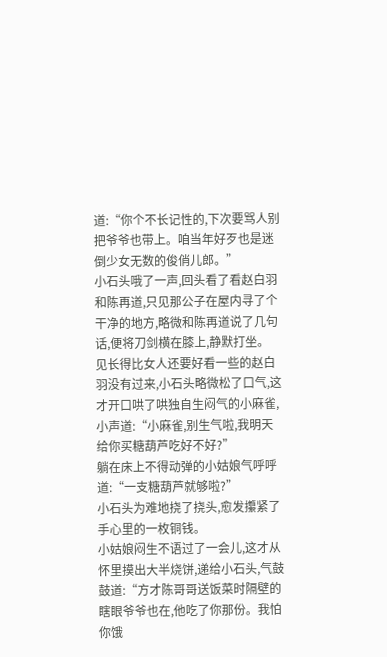道:“你个不长记性的,下次要骂人别把爷爷也带上。咱当年好歹也是迷倒少女无数的俊俏儿郎。”
小石头哦了一声,回头看了看赵白羽和陈再道,只见那公子在屋内寻了个干净的地方,略微和陈再道说了几句话,便将刀剑横在膝上,静默打坐。
见长得比女人还要好看一些的赵白羽没有过来,小石头略微松了口气,这才开口哄了哄独自生闷气的小麻雀,小声道:“小麻雀,别生气啦,我明天给你买糖葫芦吃好不好?”
躺在床上不得动弹的小姑娘气呼呼道:“一支糖葫芦就够啦?”
小石头为难地挠了挠头,愈发攥紧了手心里的一枚铜钱。
小姑娘闷生不语过了一会儿,这才从怀里摸出大半烧饼,递给小石头,气鼓鼓道:“方才陈哥哥送饭菜时隔壁的瞎眼爷爷也在,他吃了你那份。我怕你饿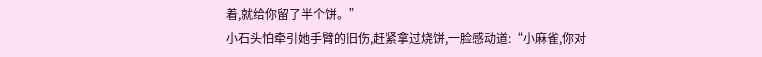着,就给你留了半个饼。”
小石头怕牵引她手臂的旧伤,赶紧拿过烧饼,一脸感动道:“小麻雀,你对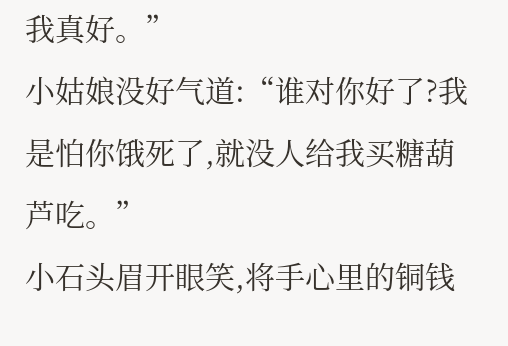我真好。”
小姑娘没好气道:“谁对你好了?我是怕你饿死了,就没人给我买糖葫芦吃。”
小石头眉开眼笑,将手心里的铜钱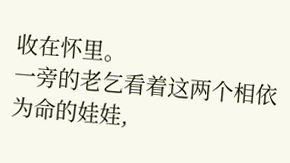收在怀里。
一旁的老乞看着这两个相依为命的娃娃,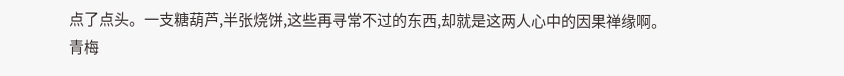点了点头。一支糖葫芦,半张烧饼,这些再寻常不过的东西,却就是这两人心中的因果禅缘啊。
青梅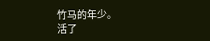竹马的年少。
活了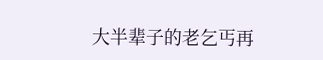大半辈子的老乞丐再